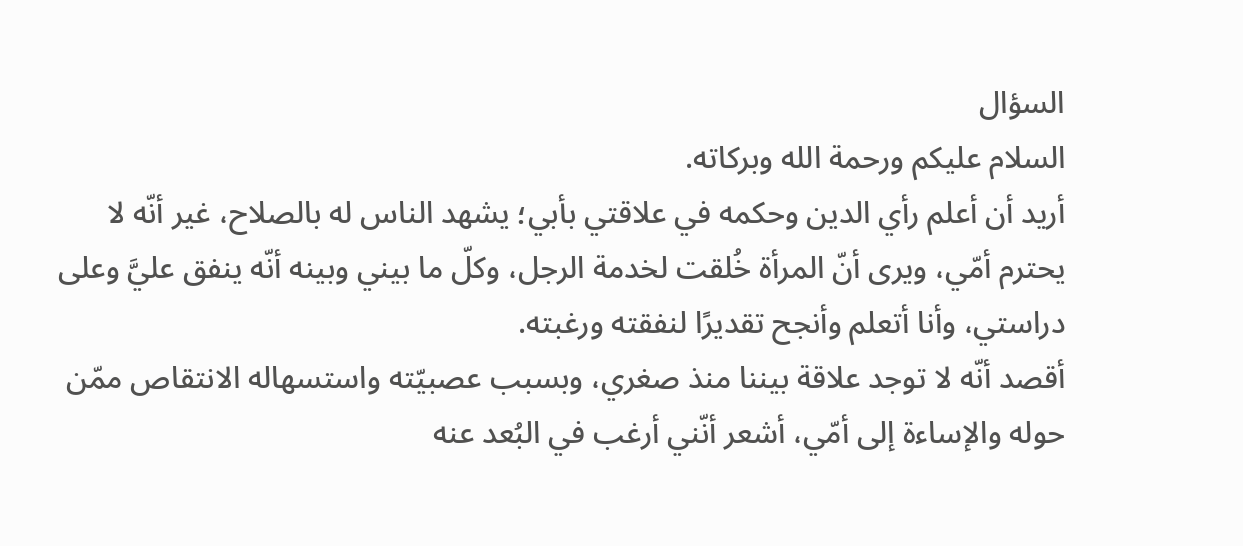السؤال
السلام عليكم ورحمة الله وبركاته.
أريد أن أعلم رأي الدين وحكمه في علاقتي بأبي؛ يشهد الناس له بالصلاح، غير أنّه لا يحترم أمّي، ويرى أنّ المرأة خُلقت لخدمة الرجل، وكلّ ما بيني وبينه أنّه ينفق عليَّ وعلى دراستي، وأنا أتعلم وأنجح تقديرًا لنفقته ورغبته.
أقصد أنّه لا توجد علاقة بيننا منذ صغري، وبسبب عصبيّته واستسهاله الانتقاص ممّن حوله والإساءة إلى أمّي، أشعر أنّني أرغب في البُعد عنه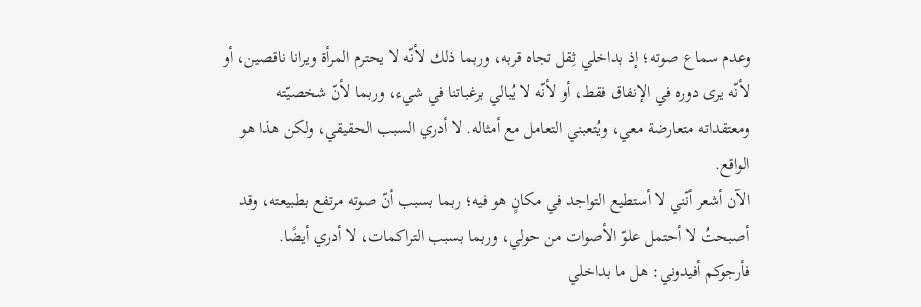وعدم سماع صوته؛ إذ بداخلي ثِقل تجاه قربه، وربما ذلك لأنّه لا يحترم المرأة ويرانا ناقصين، أو لأنّه يرى دوره في الإنفاق فقط، أو لأنّه لا يُبالي برغباتنا في شيء، وربما لأنّ شخصيّته ومعتقداته متعارضة معي، ويُتعبني التعامل مع أمثاله. لا أدري السبب الحقيقي، ولكن هذا هو الواقع.
الآن أشعر أنّني لا أستطيع التواجد في مكانٍ هو فيه؛ ربما بسبب أنّ صوته مرتفع بطبيعته، وقد أصبحتُ لا أحتمل علوّ الأصوات من حولي، وربما بسبب التراكمات، لا أدري أيضًا.
فأرجوكم أفيدوني: هل ما بداخلي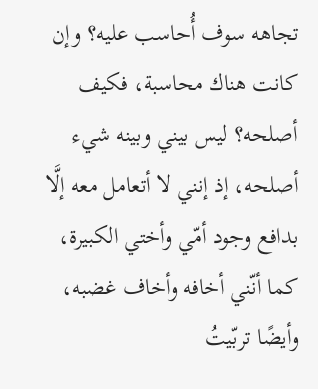تجاهه سوف أُحاسب عليه؟ وإن كانت هناك محاسبة، فكيف أصلحه؟ ليس بيني وبينه شيء أصلحه، إذ إنني لا أتعامل معه إلَّا بدافع وجود أمّي وأختي الكبيرة، كما أنّني أخافه وأخاف غضبه، وأيضًا تربّيتُ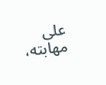على مهابته،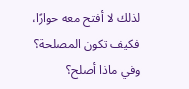لذلك لا أفتح معه حوارًا، فكيف تكون المصلحة؟ وفي ماذا أصلح؟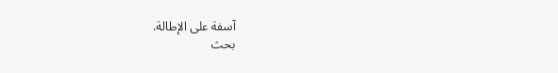آسفة على الإطالة.
بحث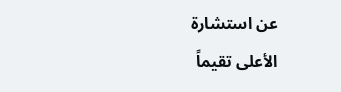عن استشارة
الأعلى تقيماً